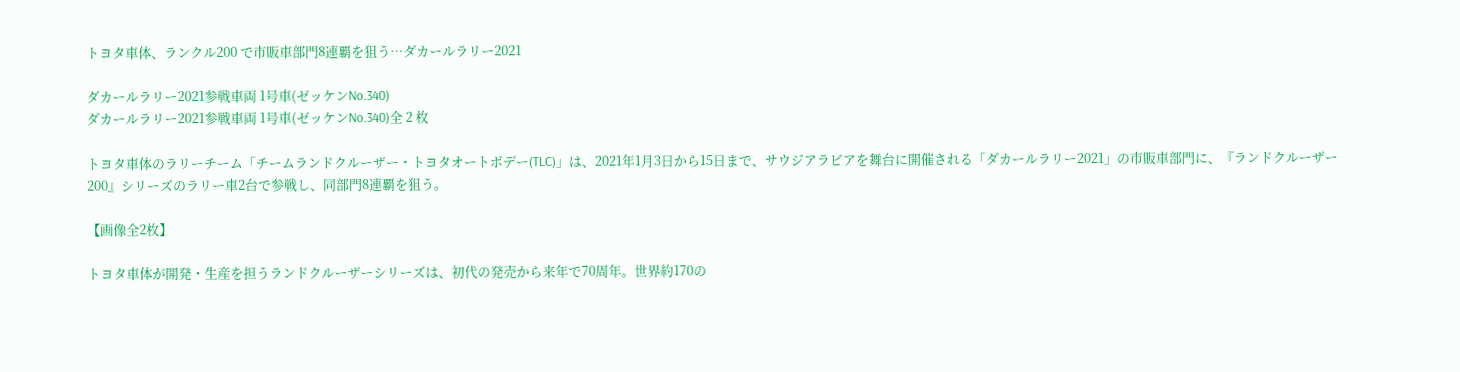トヨタ車体、ランクル200 で市販車部門8連覇を狙う…ダカールラリー2021

ダカールラリー2021参戦車両 1号車(ゼッケンNo.340)
ダカールラリー2021参戦車両 1号車(ゼッケンNo.340)全 2 枚

トヨタ車体のラリーチーム「チームランドクルーザー・トヨタオートボデー(TLC)」は、2021年1月3日から15日まで、サウジアラビアを舞台に開催される「ダカールラリー2021」の市販車部門に、『ランドクルーザー200』シリーズのラリー車2台で参戦し、同部門8連覇を狙う。

【画像全2枚】

トヨタ車体が開発・生産を担うランドクルーザーシリーズは、初代の発売から来年で70周年。世界約170の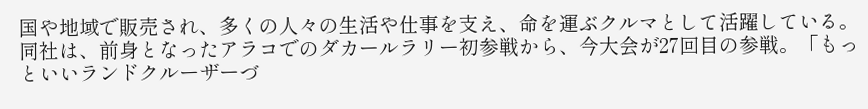国や地域で販売され、多くの人々の生活や仕事を支え、命を運ぶクルマとして活躍している。同社は、前身となったアラコでのダカールラリー初参戦から、今大会が27回目の参戦。「もっといいランドクルーザーづ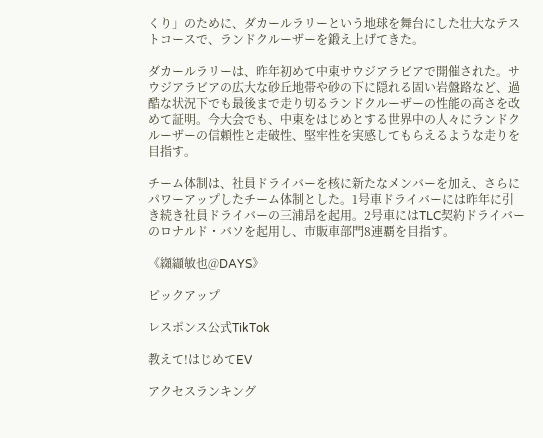くり」のために、ダカールラリーという地球を舞台にした壮大なテストコースで、ランドクルーザーを鍛え上げてきた。

ダカールラリーは、昨年初めて中東サウジアラビアで開催された。サウジアラビアの広大な砂丘地帯や砂の下に隠れる固い岩盤路など、過酷な状況下でも最後まで走り切るランドクルーザーの性能の高さを改めて証明。今大会でも、中東をはじめとする世界中の人々にランドクルーザーの信頼性と走破性、堅牢性を実感してもらえるような走りを目指す。

チーム体制は、社員ドライバーを核に新たなメンバーを加え、さらにパワーアップしたチーム体制とした。1号車ドライバーには昨年に引き続き社員ドライバーの三浦昂を起用。2号車にはTLC契約ドライバーのロナルド・バソを起用し、市販車部門8連覇を目指す。

《纐纈敏也@DAYS》

ピックアップ

レスポンス公式TikTok

教えて!はじめてEV

アクセスランキング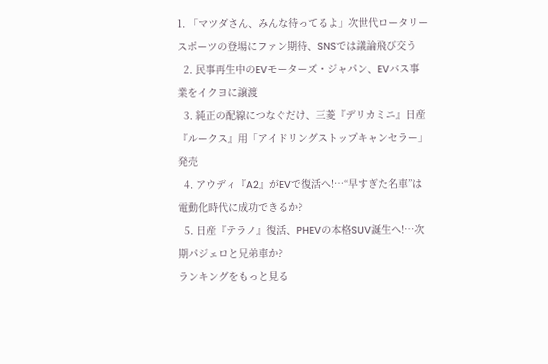1. 「マツダさん、みんな待ってるよ」次世代ロータリースポーツの登場にファン期待、SNSでは議論飛び交う
  2. 民事再生中のEVモーターズ・ジャパン、EVバス事業をイクヨに譲渡
  3. 純正の配線につなぐだけ、三菱『デリカミニ』日産『ルークス』用「アイドリングストップキャンセラー」発売
  4. アウディ『A2』がEVで復活へ!…“早すぎた名車”は電動化時代に成功できるか?
  5. 日産『テラノ』復活、PHEVの本格SUV誕生へ!…次期パジェロと兄弟車か?
ランキングをもっと見る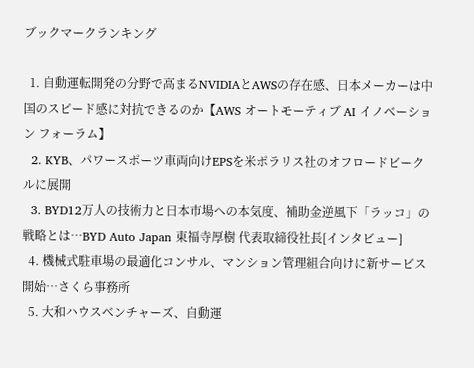ブックマークランキング

  1. 自動運転開発の分野で高まるNVIDIAとAWSの存在感、日本メーカーは中国のスピード感に対抗できるのか【AWS オートモーティブ AI イノベーション フォーラム】
  2. KYB、パワースポーツ車両向けEPSを米ポラリス社のオフロードビークルに展開
  3. BYD12万人の技術力と日本市場への本気度、補助金逆風下「ラッコ」の戦略とは…BYD Auto Japan 東福寺厚樹 代表取締役社長[インタビュー]
  4. 機械式駐車場の最適化コンサル、マンション管理組合向けに新サービス開始…さくら事務所
  5. 大和ハウスベンチャーズ、自動運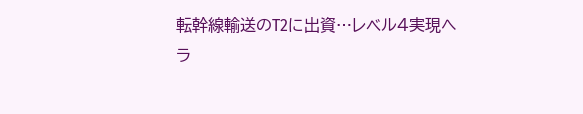転幹線輸送のT2に出資…レベル4実現へ
ラ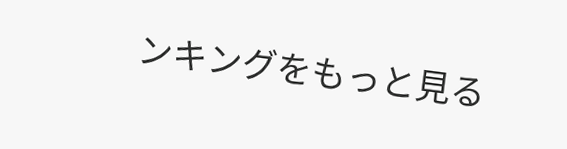ンキングをもっと見る